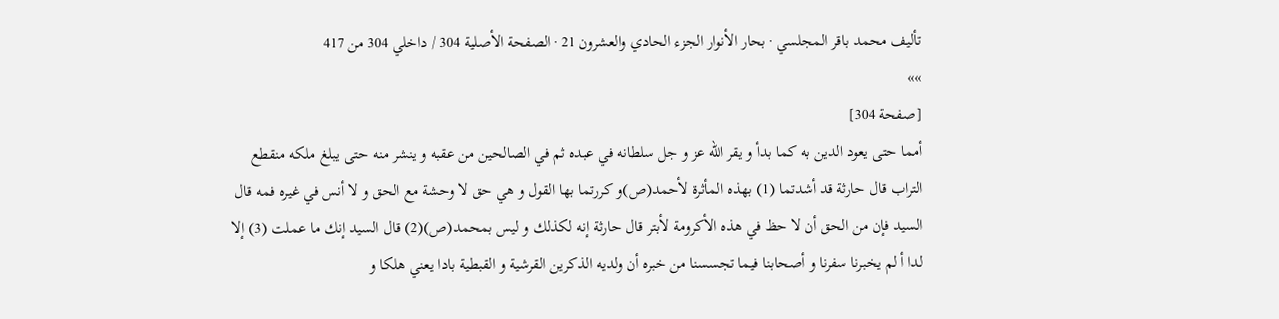تأليف محمد باقر المجلسي · بحار الأنوار الجزء الحادي والعشرون 21 · الصفحة الأصلية 304 / داخلي 304 من 417
»»
[صفحة 304]
أمما حتى يعود الدين به كما بدأ و يقر الله عز و جل سلطانه في عبده ثم في الصالحين من عقبه و ينشر منه حتى يبلغ ملكه منقطع التراب قال حارثة قد أشدتما (1) بهذه المأثرة لأحمد(ص)و كررتما بها القول و هي حق لا وحشة مع الحق و لا أنس في غيره فمه قال السيد فإن من الحق أن لا حظ في هذه الأكرومة لأبتر قال حارثة إنه لكذلك و ليس بمحمد(ص)(2) قال السيد إنك ما عملت (3) إلا لدا أ لم يخبرنا سفرنا و أصحابنا فيما تجسسنا من خبره أن ولديه الذكرين القرشية و القبطية بادا يعني هلكا و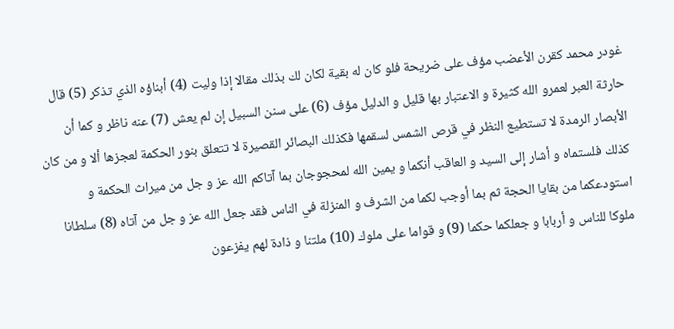غودر محمد كقرن الأعضب مؤف على ضريحة فلو كان له بقية لكان لك بذلك مقالا إذا وليت (4) أبناؤه الذي تذكر (5) قال حارثة العبر لعمرو الله كثيرة و الاعتبار بها قليل و الدليل مؤف (6) على سنن السبيل إن لم يعش (7) عنه ناظر و كما أن الأبصار الرمدة لا تستطيع النظر في قرص الشمس لسقمها فكذلك البصائر القصيرة لا تتعلق بنور الحكمة لعجزها ألا و من كان كذلك فلستماه و أشار إلى السيد و العاقب أنكما و يمين الله لمحجوجان بما آتاكم الله عز و جل من ميراث الحكمة و استودعكما من بقايا الحجة ثم بما أوجب لكما من الشرف و المنزلة في الناس فقد جعل الله عز و جل من آتاه (8) سلطانا ملوكا للناس و أربابا و جعلكما حكما (9) و قواما على ملوك (10) ملتنا و ذادة لهم يفزعون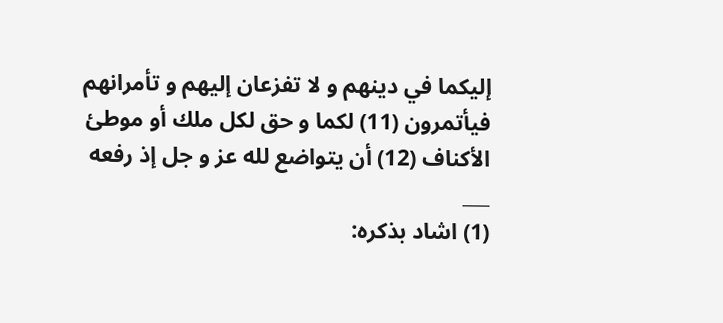إليكما في دينهم و لا تفزعان إليهم و تأمرانهم فيأتمرون (11) لكما و حق لكل ملك أو موطئ الأكناف (12) أن يتواضع لله عز و جل إذ رفعه
___
(1) اشاد بذكره: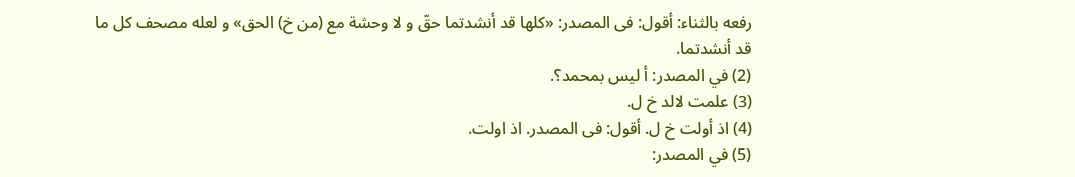رفعه بالثناء: أقول: فى المصدر: «كلها قد أنشدتما حقّ و لا وحشة مع (من خ) الحق» و لعله مصحف كل ما قد أنشدتما.
(2) في المصدر: أ ليس بمحمد؟.
(3) علمت لالد خ ل.
(4) اذ أولت خ ل. أقول: فى المصدر. اذ اولت.
(5) في المصدر: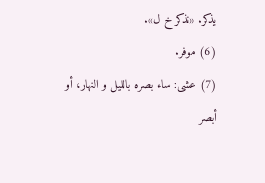يذكر. «نذكر خ ل».
(6) موفر.
(7) عشى: ساء بصره بالليل و النهار، أو أبصر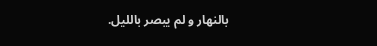بالنهار و لم يبصر بالليل.